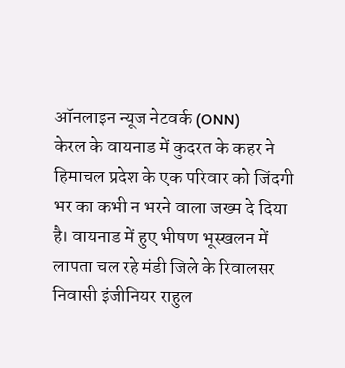ऑनलाइन न्यूज नेटवर्क (ONN)
केरल के वायनाड में कुदरत के कहर ने हिमाचल प्रदेश के एक परिवार को जिंदगी भर का कभी न भरने वाला जख्म दे दिया है। वायनाड में हुए भीषण भूस्खलन में लापता चल रहे मंडी जिले के रिवालसर निवासी इंजीनियर राहुल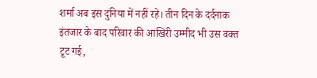शर्मा अब इस दुनिया में नहीं रहे। तीन दिन के दर्दनाक इंतजार के बाद परिवार की आखिरी उम्मीद भी उस वक्त टूट गई,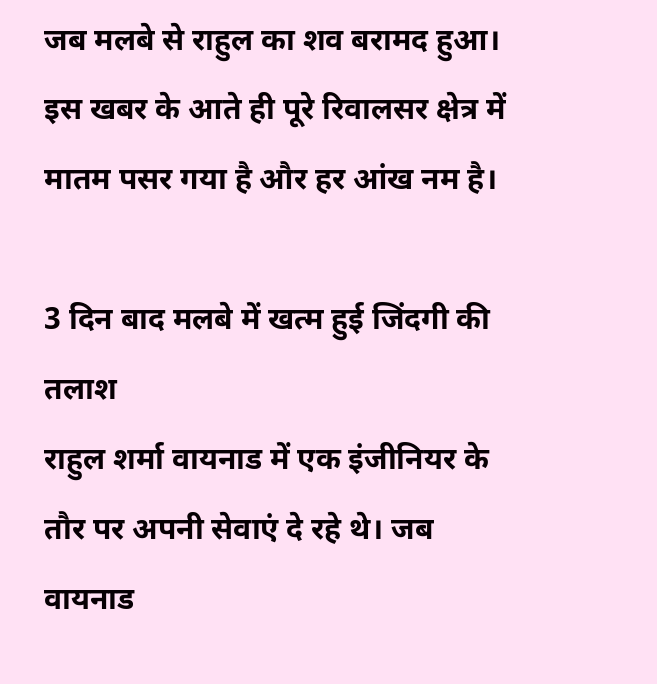जब मलबे से राहुल का शव बरामद हुआ। इस खबर के आते ही पूरे रिवालसर क्षेत्र में मातम पसर गया है और हर आंख नम है।

3 दिन बाद मलबे में खत्म हुई जिंदगी की तलाश
राहुल शर्मा वायनाड में एक इंजीनियर के तौर पर अपनी सेवाएं दे रहे थे। जब वायनाड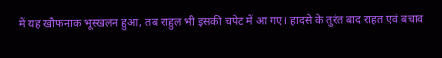में यह खौफनाक भूस्खलन हुआ, तब राहुल भी इसकी चपेट में आ गए। हादसे के तुरंत बाद राहत एवं बचाव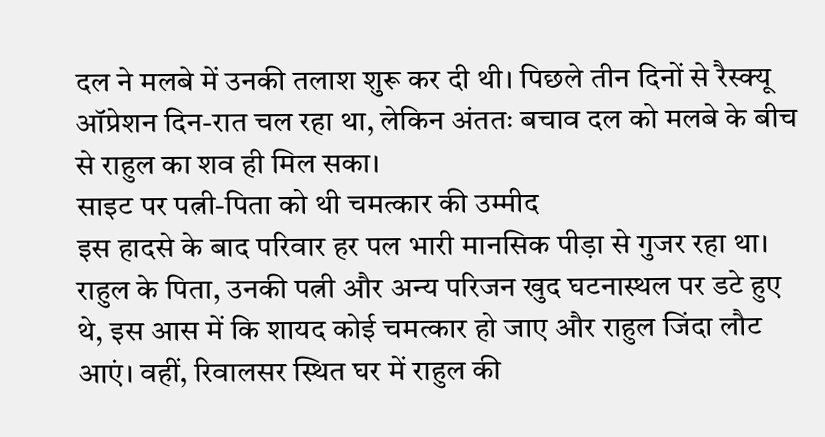दल ने मलबे में उनकी तलाश शुरू कर दी थी। पिछले तीन दिनों से रैस्क्यू ऑप्रेशन दिन-रात चल रहा था, लेकिन अंततः बचाव दल को मलबे के बीच से राहुल का शव ही मिल सका।
साइट पर पत्नी-पिता को थी चमत्कार की उम्मीद
इस हादसे के बाद परिवार हर पल भारी मानसिक पीड़ा से गुजर रहा था। राहुल के पिता, उनकी पत्नी और अन्य परिजन खुद घटनास्थल पर डटे हुए थे, इस आस में कि शायद कोई चमत्कार हो जाए और राहुल जिंदा लौट आएं। वहीं, रिवालसर स्थित घर में राहुल की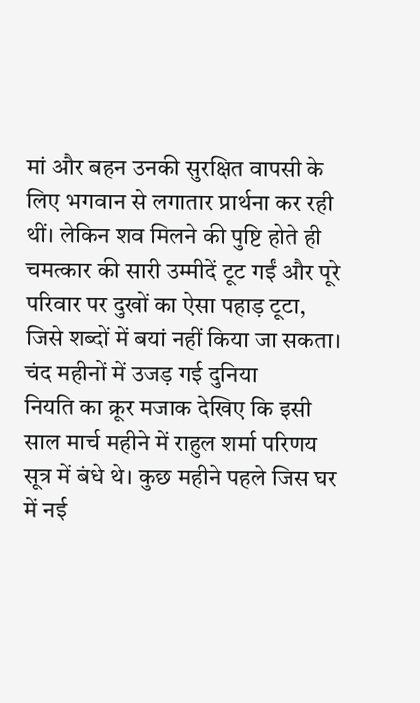मां और बहन उनकी सुरक्षित वापसी के लिए भगवान से लगातार प्रार्थना कर रही थीं। लेकिन शव मिलने की पुष्टि होते ही चमत्कार की सारी उम्मीदें टूट गईं और पूरे परिवार पर दुखों का ऐसा पहाड़ टूटा, जिसे शब्दों में बयां नहीं किया जा सकता।
चंद महीनों में उजड़ गई दुनिया
नियति का क्रूर मजाक देखिए कि इसी साल मार्च महीने में राहुल शर्मा परिणय सूत्र में बंधे थे। कुछ महीने पहले जिस घर में नई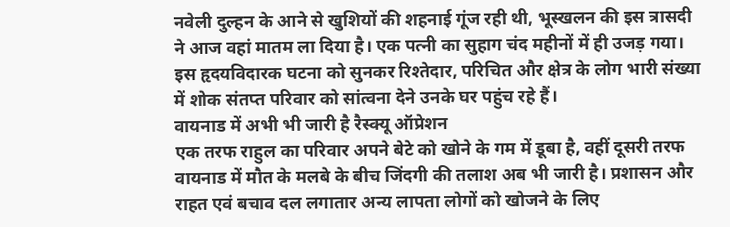नवेली दुल्हन के आने से खुशियों की शहनाई गूंज रही थी, भूस्खलन की इस त्रासदी ने आज वहां मातम ला दिया है। एक पत्नी का सुहाग चंद महीनों में ही उजड़ गया। इस हृदयविदारक घटना को सुनकर रिश्तेदार, परिचित और क्षेत्र के लोग भारी संख्या में शोक संतप्त परिवार को सांत्वना देने उनके घर पहुंच रहे हैं।
वायनाड में अभी भी जारी है रैस्क्यू ऑप्रेशन
एक तरफ राहुल का परिवार अपने बेटे को खोने के गम में डूबा है, वहीं दूसरी तरफ वायनाड में मौत के मलबे के बीच जिंदगी की तलाश अब भी जारी है। प्रशासन और राहत एवं बचाव दल लगातार अन्य लापता लोगों को खोजने के लिए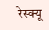रेस्क्यू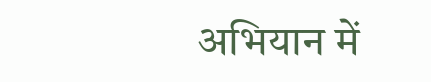अभियान में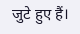जुटे हुए हैं।